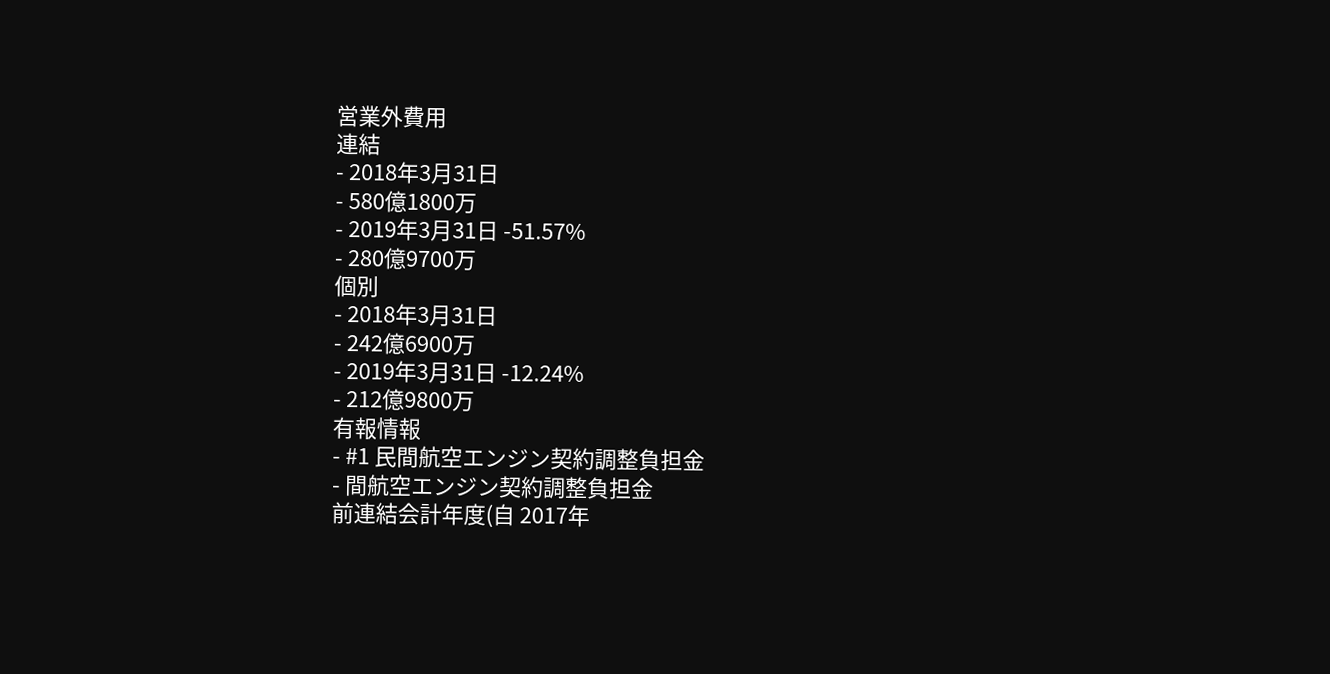営業外費用
連結
- 2018年3月31日
- 580億1800万
- 2019年3月31日 -51.57%
- 280億9700万
個別
- 2018年3月31日
- 242億6900万
- 2019年3月31日 -12.24%
- 212億9800万
有報情報
- #1 民間航空エンジン契約調整負担金
- 間航空エンジン契約調整負担金
前連結会計年度(自 2017年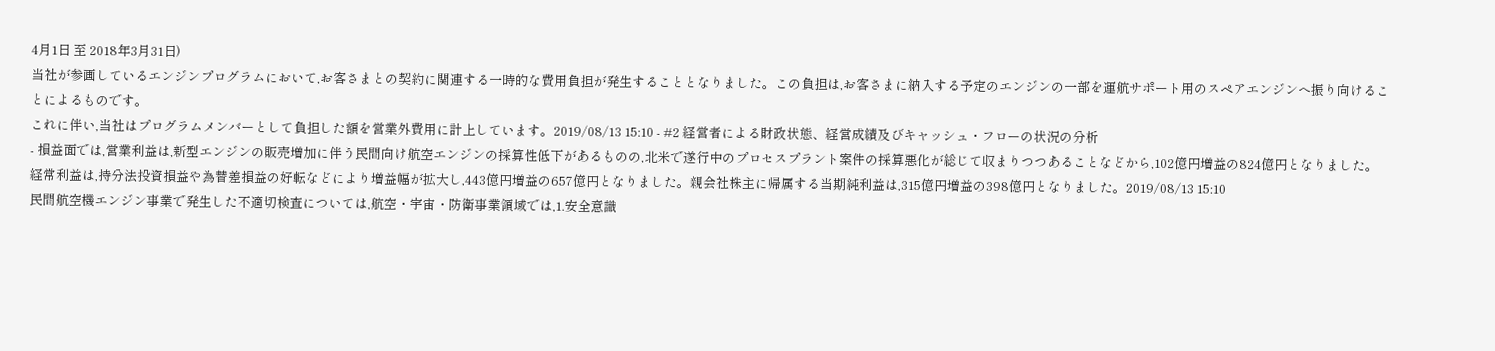4月1日 至 2018年3月31日)
当社が参画しているエンジンプログラムにおいて,お客さまとの契約に関連する一時的な費用負担が発生することとなりました。この負担は,お客さまに納入する予定のエンジンの一部を運航サポート用のスペアエンジンへ振り向けることによるものです。
これに伴い,当社はプログラムメンバーとして負担した額を営業外費用に計上しています。2019/08/13 15:10 - #2 経営者による財政状態、経営成績及びキャッシュ・フローの状況の分析
- 損益面では,営業利益は,新型エンジンの販売増加に伴う民間向け航空エンジンの採算性低下があるものの,北米で遂行中のプロセスプラント案件の採算悪化が総じて収まりつつあることなどから,102億円増益の824億円となりました。経常利益は,持分法投資損益や為替差損益の好転などにより増益幅が拡大し,443億円増益の657億円となりました。親会社株主に帰属する当期純利益は,315億円増益の398億円となりました。2019/08/13 15:10
民間航空機エンジン事業で発生した不適切検査については,航空・宇宙・防衛事業領域では,1.安全意識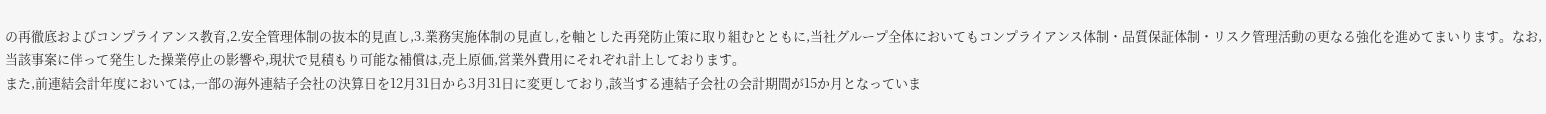の再徹底およびコンプライアンス教育,2.安全管理体制の抜本的見直し,3.業務実施体制の見直し,を軸とした再発防止策に取り組むとともに,当社グループ全体においてもコンプライアンス体制・品質保証体制・リスク管理活動の更なる強化を進めてまいります。なお,当該事案に伴って発生した操業停止の影響や,現状で見積もり可能な補償は,売上原価,営業外費用にそれぞれ計上しております。
また,前連結会計年度においては,一部の海外連結子会社の決算日を12月31日から3月31日に変更しており,該当する連結子会社の会計期間が15か月となっていま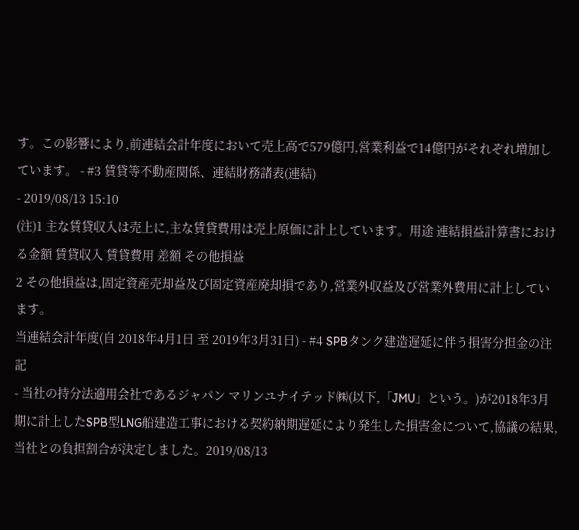す。この影響により,前連結会計年度において売上高で579億円,営業利益で14億円がそれぞれ増加しています。 - #3 賃貸等不動産関係、連結財務諸表(連結)
- 2019/08/13 15:10
(注)1 主な賃貸収入は売上に,主な賃貸費用は売上原価に計上しています。用途 連結損益計算書における金額 賃貸収入 賃貸費用 差額 その他損益
2 その他損益は,固定資産売却益及び固定資産廃却損であり,営業外収益及び営業外費用に計上しています。
当連結会計年度(自 2018年4月1日 至 2019年3月31日) - #4 SPBタンク建造遅延に伴う損害分担金の注記
- 当社の持分法適用会社であるジャパン マリンユナイテッド㈱(以下,「JMU」という。)が2018年3月期に計上したSPB型LNG船建造工事における契約納期遅延により発生した損害金について,協議の結果,当社との負担割合が決定しました。2019/08/13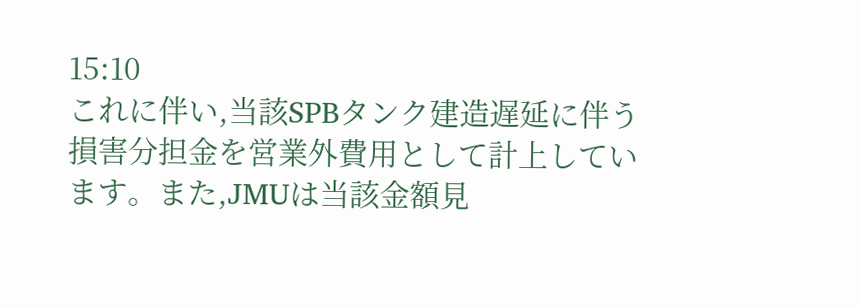15:10
これに伴い,当該SPBタンク建造遅延に伴う損害分担金を営業外費用として計上しています。また,JMUは当該金額見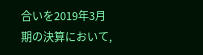合いを2019年3月期の決算において,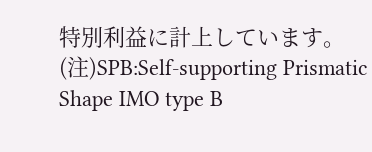特別利益に計上しています。
(注)SPB:Self-supporting Prismatic Shape IMO type B